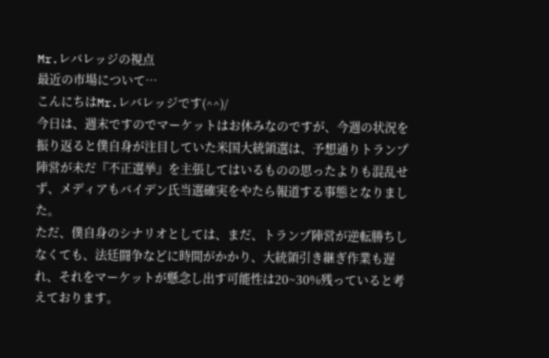Mr.レバレッジの視点
最近の市場について…
こんにちはMr.レバレッジです(^^)/
今日は、週末ですのでマーケットはお休みなのですが、今週の状況を振り返ると僕自身が注目していた米国大統領選は、予想通りトランプ陣営が未だ『不正選挙』を主張してはいるものの思ったよりも混乱せず、メディアもバイデン氏当選確実をやたら報道する事態となりました。
ただ、僕自身のシナリオとしては、まだ、トランプ陣営が逆転勝ちしなくても、法廷闘争などに時間がかかり、大統領引き継ぎ作業も遅れ、それをマーケットが懸念し出す可能性は20~30%残っていると考えております。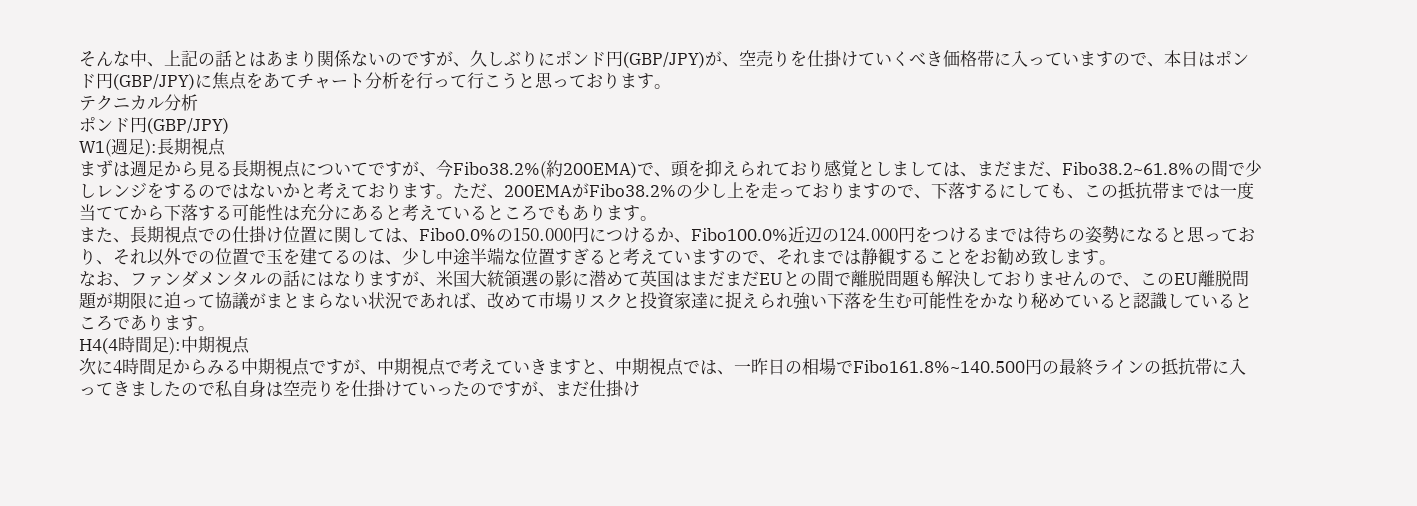そんな中、上記の話とはあまり関係ないのですが、久しぶりにポンド円(GBP/JPY)が、空売りを仕掛けていくべき価格帯に入っていますので、本日はポンド円(GBP/JPY)に焦点をあてチャート分析を行って行こうと思っております。
テクニカル分析
ポンド円(GBP/JPY)
W1(週足):長期視点
まずは週足から見る長期視点についてですが、今Fibo38.2%(約200EMA)で、頭を抑えられており感覚としましては、まだまだ、Fibo38.2~61.8%の間で少しレンジをするのではないかと考えております。ただ、200EMAがFibo38.2%の少し上を走っておりますので、下落するにしても、この抵抗帯までは一度当ててから下落する可能性は充分にあると考えているところでもあります。
また、長期視点での仕掛け位置に関しては、Fibo0.0%の150.000円につけるか、Fibo100.0%近辺の124.000円をつけるまでは待ちの姿勢になると思っており、それ以外での位置で玉を建てるのは、少し中途半端な位置すぎると考えていますので、それまでは静観することをお勧め致します。
なお、ファンダメンタルの話にはなりますが、米国大統領選の影に潜めて英国はまだまだEUとの間で離脱問題も解決しておりませんので、このEU離脱問題が期限に迫って協議がまとまらない状況であれば、改めて市場リスクと投資家達に捉えられ強い下落を生む可能性をかなり秘めていると認識しているところであります。
H4(4時間足):中期視点
次に4時間足からみる中期視点ですが、中期視点で考えていきますと、中期視点では、一昨日の相場でFibo161.8%~140.500円の最終ラインの抵抗帯に入ってきましたので私自身は空売りを仕掛けていったのですが、まだ仕掛け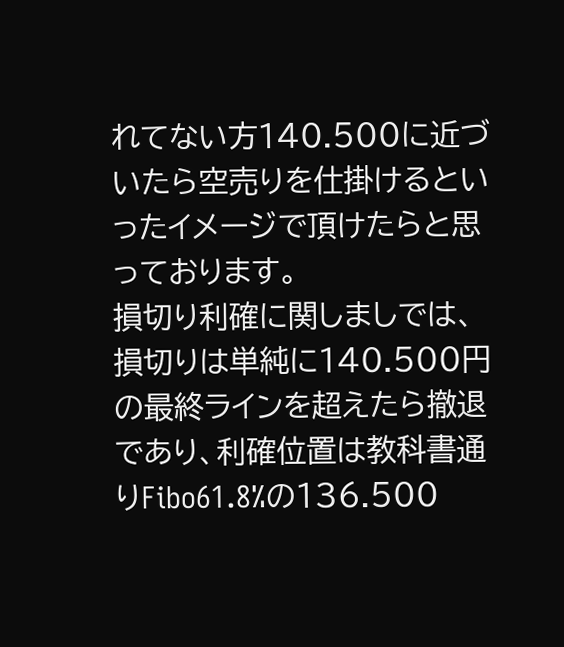れてない方140.500に近づいたら空売りを仕掛けるといったイメージで頂けたらと思っております。
損切り利確に関しましでは、損切りは単純に140.500円の最終ラインを超えたら撤退であり、利確位置は教科書通りFibo61.8%の136.500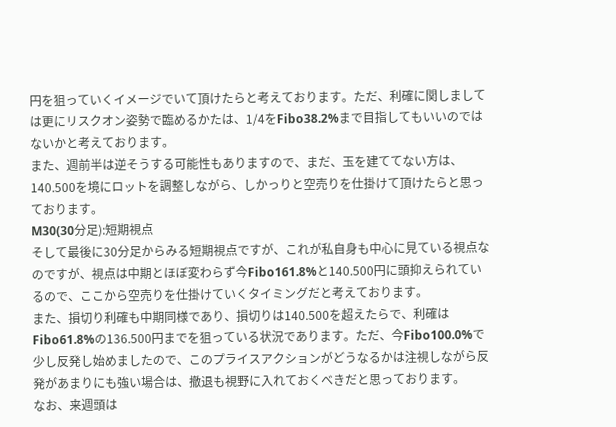円を狙っていくイメージでいて頂けたらと考えております。ただ、利確に関しましては更にリスクオン姿勢で臨めるかたは、1/4をFibo38.2%まで目指してもいいのではないかと考えております。
また、週前半は逆そうする可能性もありますので、まだ、玉を建ててない方は、140.500を境にロットを調整しながら、しかっりと空売りを仕掛けて頂けたらと思っております。
M30(30分足):短期視点
そして最後に30分足からみる短期視点ですが、これが私自身も中心に見ている視点なのですが、視点は中期とほぼ変わらず今Fibo161.8%と140.500円に頭抑えられているので、ここから空売りを仕掛けていくタイミングだと考えております。
また、損切り利確も中期同様であり、損切りは140.500を超えたらで、利確はFibo61.8%の136.500円までを狙っている状況であります。ただ、今Fibo100.0%で少し反発し始めましたので、このプライスアクションがどうなるかは注視しながら反発があまりにも強い場合は、撤退も視野に入れておくべきだと思っております。
なお、来週頭は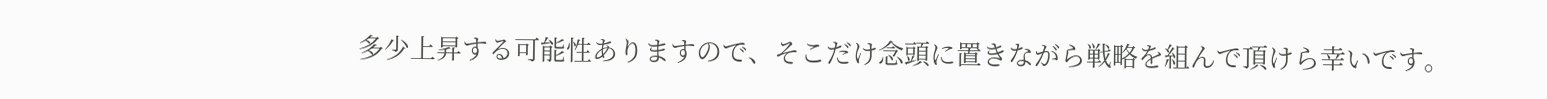多少上昇する可能性ありますので、そこだけ念頭に置きながら戦略を組んで頂けら幸いです。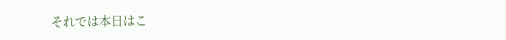それでは本日はこ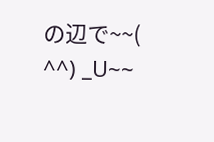の辺で~~( ^^) _U~~